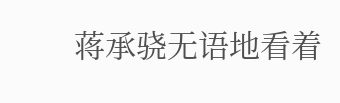蒋承骁无语地看着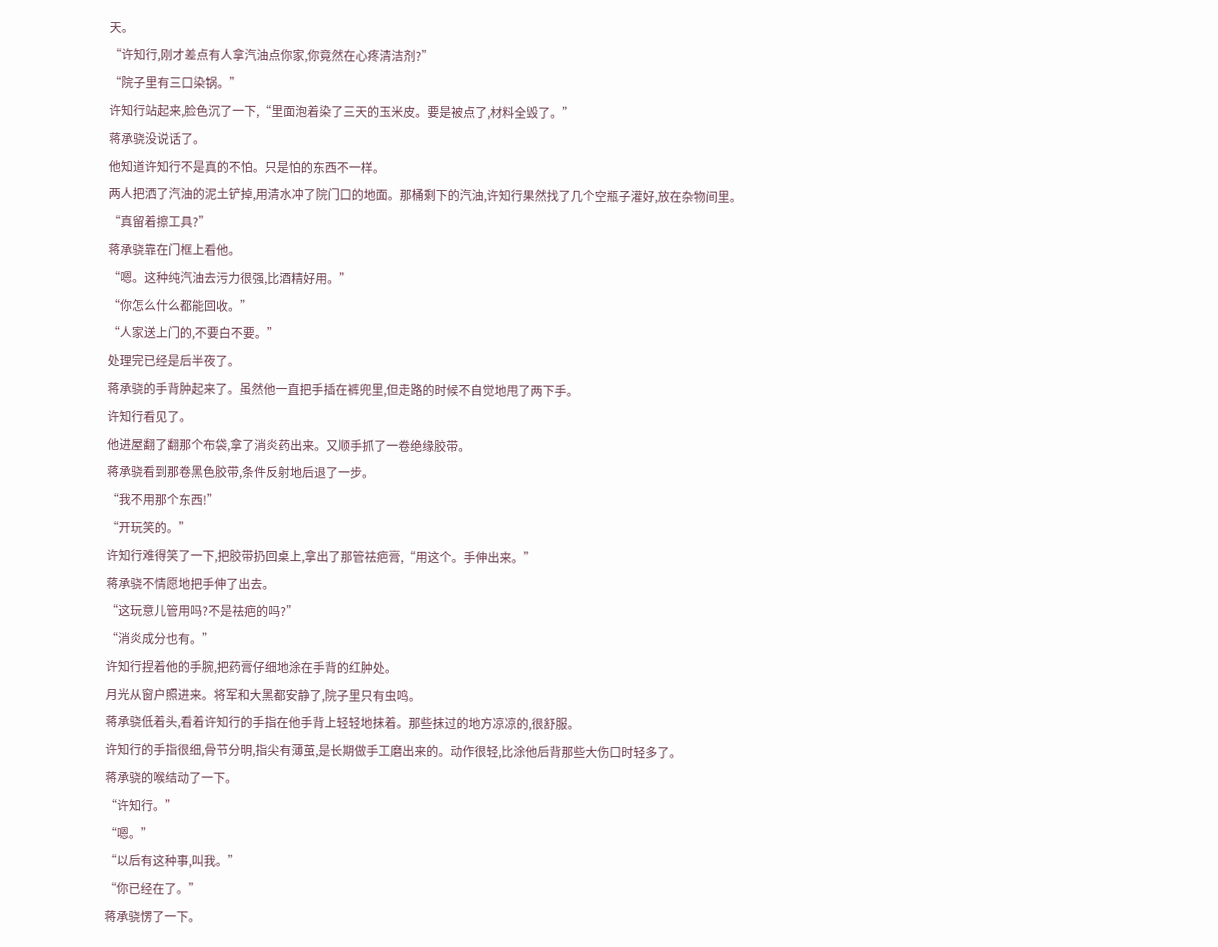天。
“许知行,刚才差点有人拿汽油点你家,你竟然在心疼清洁剂?”
“院子里有三口染锅。”
许知行站起来,脸色沉了一下,“里面泡着染了三天的玉米皮。要是被点了,材料全毁了。”
蒋承骁没说话了。
他知道许知行不是真的不怕。只是怕的东西不一样。
两人把洒了汽油的泥土铲掉,用清水冲了院门口的地面。那桶剩下的汽油,许知行果然找了几个空瓶子灌好,放在杂物间里。
“真留着擦工具?”
蒋承骁靠在门框上看他。
“嗯。这种纯汽油去污力很强,比酒精好用。”
“你怎么什么都能回收。”
“人家送上门的,不要白不要。”
处理完已经是后半夜了。
蒋承骁的手背肿起来了。虽然他一直把手插在裤兜里,但走路的时候不自觉地甩了两下手。
许知行看见了。
他进屋翻了翻那个布袋,拿了消炎药出来。又顺手抓了一卷绝缘胶带。
蒋承骁看到那卷黑色胶带,条件反射地后退了一步。
“我不用那个东西!”
“开玩笑的。”
许知行难得笑了一下,把胶带扔回桌上,拿出了那管祛疤膏,“用这个。手伸出来。”
蒋承骁不情愿地把手伸了出去。
“这玩意儿管用吗?不是祛疤的吗?”
“消炎成分也有。”
许知行捏着他的手腕,把药膏仔细地涂在手背的红肿处。
月光从窗户照进来。将军和大黑都安静了,院子里只有虫鸣。
蒋承骁低着头,看着许知行的手指在他手背上轻轻地抹着。那些抹过的地方凉凉的,很舒服。
许知行的手指很细,骨节分明,指尖有薄茧,是长期做手工磨出来的。动作很轻,比涂他后背那些大伤口时轻多了。
蒋承骁的喉结动了一下。
“许知行。”
“嗯。”
“以后有这种事,叫我。”
“你已经在了。”
蒋承骁愣了一下。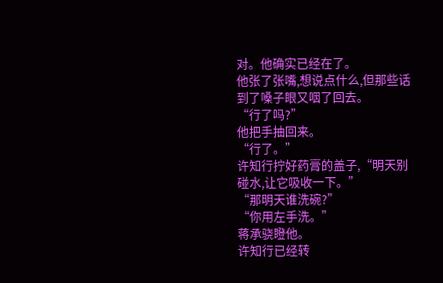对。他确实已经在了。
他张了张嘴,想说点什么,但那些话到了嗓子眼又咽了回去。
“行了吗?”
他把手抽回来。
“行了。”
许知行拧好药膏的盖子,“明天别碰水,让它吸收一下。”
“那明天谁洗碗?”
“你用左手洗。”
蒋承骁瞪他。
许知行已经转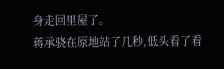身走回里屋了。
蒋承骁在原地站了几秒,低头看了看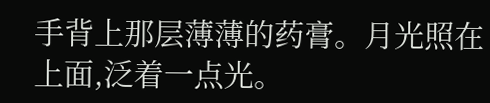手背上那层薄薄的药膏。月光照在上面,泛着一点光。